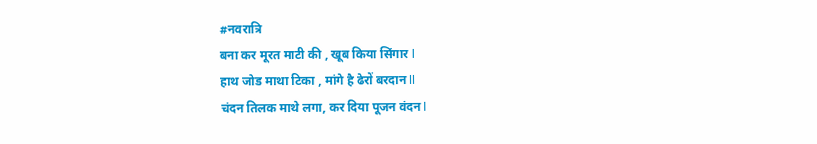#नवरात्रि
बना कर मूरत माटी की , खूब किया सिंगार l
हाथ जोड माथा टिका , मांगे है ढेरों बरदान ll
चंदन तिलक माथे लगा, कर दिया पूजन वंदन l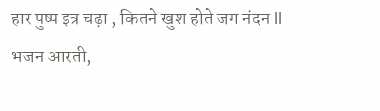हार पुष्प इत्र चढ़ा , कितने खुश होते जग नंदन ll
भजन आरती,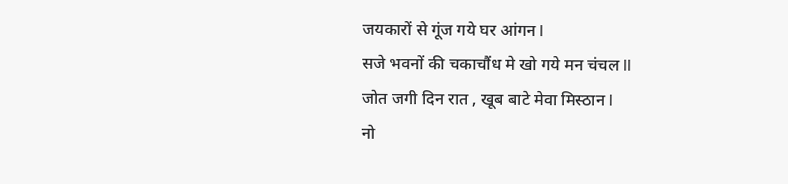जयकारों से गूंज गये घर आंगन l
सजे भवनों की चकाचौंध मे खो गये मन चंचल ll
जोत जगी दिन रात , खूब बाटे मेवा मिस्ठान l
नो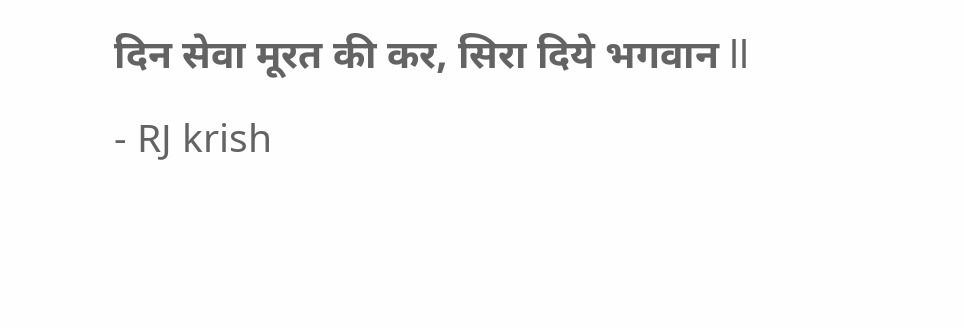दिन सेवा मूरत की कर, सिरा दिये भगवान ll
- RJ krish